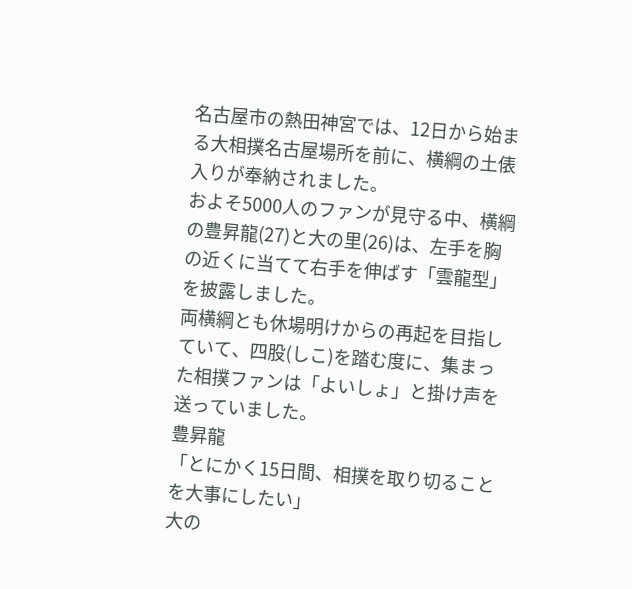名古屋市の熱田神宮では、12日から始まる大相撲名古屋場所を前に、横綱の土俵入りが奉納されました。
およそ5000人のファンが見守る中、横綱の豊昇龍(27)と大の里(26)は、左手を胸の近くに当てて右手を伸ばす「雲龍型」を披露しました。
両横綱とも休場明けからの再起を目指していて、四股(しこ)を踏む度に、集まった相撲ファンは「よいしょ」と掛け声を送っていました。
豊昇龍
「とにかく15日間、相撲を取り切ることを大事にしたい」
大の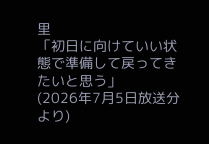里
「初日に向けていい状態で準備して戻ってきたいと思う」
(2026年7月5日放送分より)